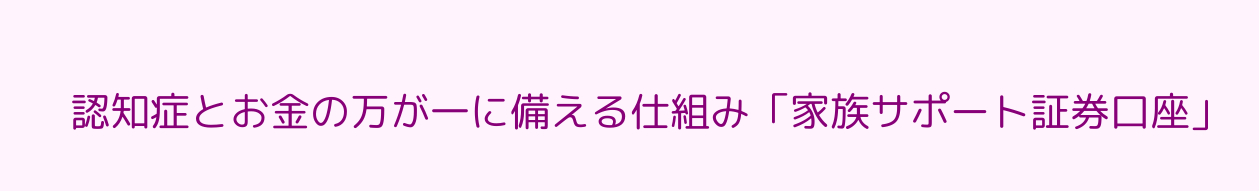認知症とお金の万が一に備える仕組み「家族サポート証券口座」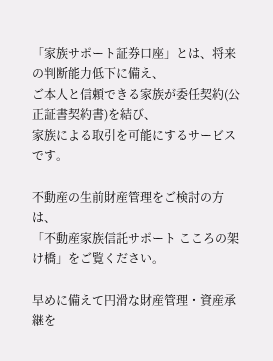「家族サポート証券口座」とは、将来の判断能力低下に備え、
ご本人と信頼できる家族が委任契約(公正証書契約書)を結び、
家族による取引を可能にするサービスです。

不動産の⽣前財産管理をご検討の⽅は、
「不動産家族信託サポート こころの架け橋」をご覧ください。

早めに備えて円滑な財産管理・資産承継を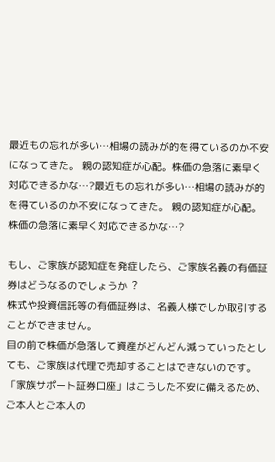最近もの忘れが多い…相場の読みが的を得ているのか不安になってきた。 親の認知症が⼼配。株価の急落に素早く対応できるかな…?最近もの忘れが多い…相場の読みが的を得ているのか不安になってきた。 親の認知症が⼼配。株価の急落に素早く対応できるかな…?

もし、ご家族が認知症を発症したら、ご家族名義の有価証券はどうなるのでしょうか︖
株式や投資信託等の有価証券は、名義⼈様でしか取引することができません。
⽬の前で株価が急落して資産がどんどん減っていったとしても、ご家族は代理で売却することはできないのです。
「家族サポート証券口座」はこうした不安に備えるため、ご本人とご本人の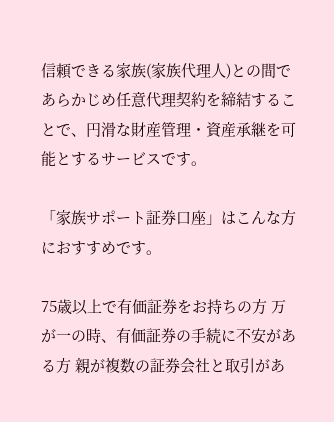信頼できる家族(家族代理人)との間であらかじめ任意代理契約を締結することで、円滑な財産管理・資産承継を可能とするサービスです。

「家族サポート証券口座」はこんな⽅におすすめです。

75歳以上で有価証券をお持ちの⽅ 万が⼀の時、有価証券の⼿続に不安がある⽅ 親が複数の証券会社と取引があ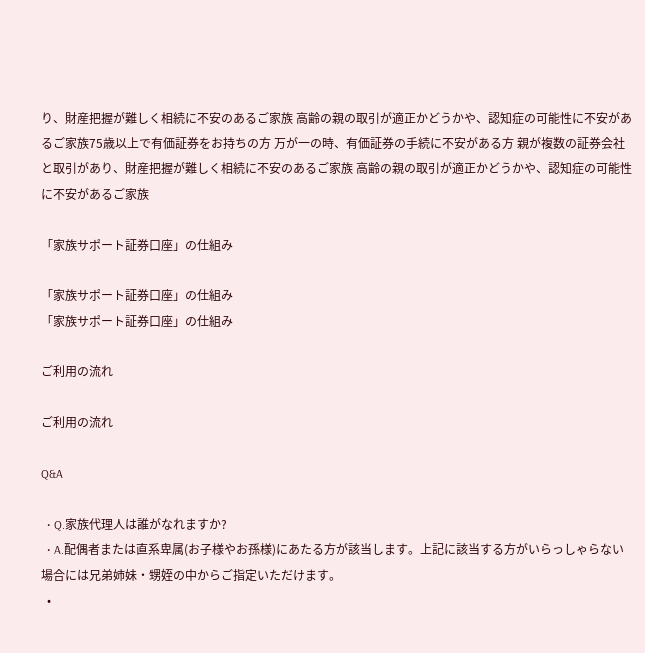り、財産把握が難しく相続に不安のあるご家族 ⾼齢の親の取引が適正かどうかや、認知症の可能性に不安があるご家族75歳以上で有価証券をお持ちの⽅ 万が⼀の時、有価証券の⼿続に不安がある⽅ 親が複数の証券会社と取引があり、財産把握が難しく相続に不安のあるご家族 ⾼齢の親の取引が適正かどうかや、認知症の可能性に不安があるご家族

「家族サポート証券口座」の仕組み

「家族サポート証券口座」の仕組み
「家族サポート証券口座」の仕組み

ご利用の流れ

ご利用の流れ

Q&A

  • Q.家族代理人は誰がなれますか?
  • A.配偶者または直系卑属(お子様やお孫様)にあたる方が該当します。上記に該当する方がいらっしゃらない場合には兄弟姉妹・甥姪の中からご指定いただけます。
  •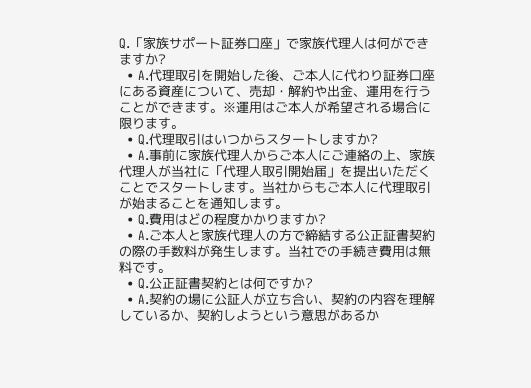Q.「家族サポート証券口座」で家族代理人は何ができますか?
  • A.代理取引を開始した後、ご本人に代わり証券口座にある資産について、売却・解約や出金、運用を行うことができます。※運用はご本人が希望される場合に限ります。
  • Q.代理取引はいつからスタートしますか?
  • A.事前に家族代理人からご本人にご連絡の上、家族代理人が当社に「代理人取引開始届」を提出いただくことでスタートします。当社からもご本人に代理取引が始まることを通知します。
  • Q.費用はどの程度かかりますか?
  • A.ご本人と家族代理人の方で締結する公正証書契約の際の手数料が発生します。当社での手続き費用は無料です。
  • Q.公正証書契約とは何ですか?
  • A.契約の場に公証人が立ち合い、契約の内容を理解しているか、契約しようという意思があるか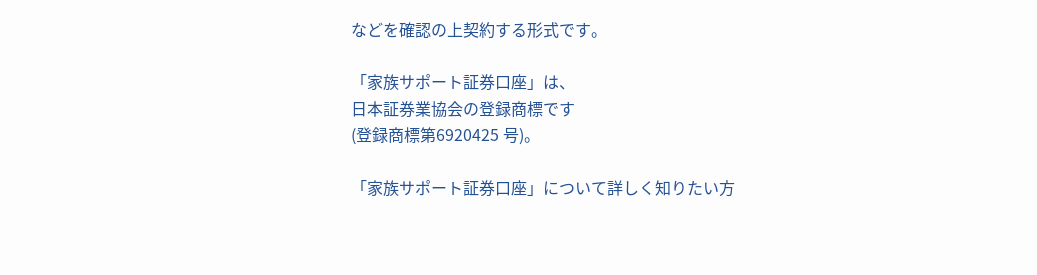などを確認の上契約する形式です。

「家族サポート証券口座」は、
日本証券業協会の登録商標です
(登録商標第6920425 号)。

「家族サポート証券口座」について詳しく知りたい⽅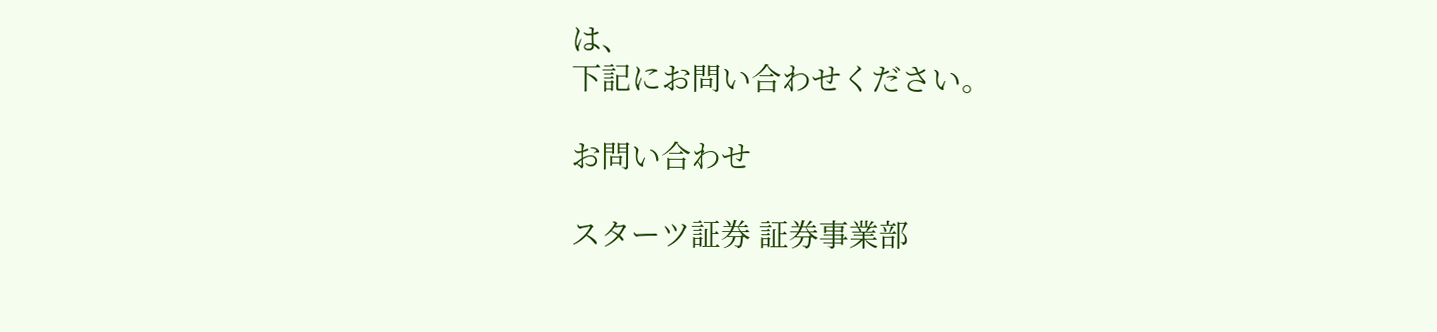は、
下記にお問い合わせください。

お問い合わせ

スターツ証券 証券事業部